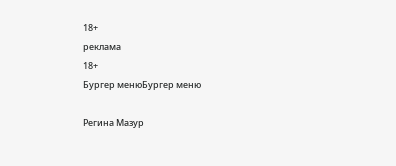18+
реклама
18+
Бургер менюБургер меню

Регина Мазур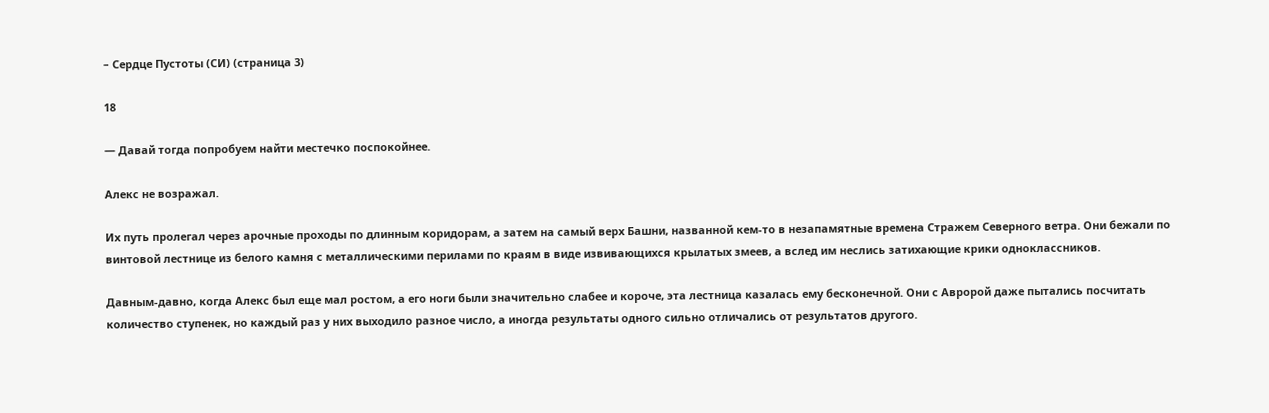– Сердце Пустоты (СИ) (страница 3)

18

— Давай тогда попробуем найти местечко поспокойнее.

Алекс не возражал.

Их путь пролегал через арочные проходы по длинным коридорам, а затем на самый верх Башни, названной кем-то в незапамятные времена Стражем Северного ветра. Они бежали по винтовой лестнице из белого камня с металлическими перилами по краям в виде извивающихся крылатых змеев, а вслед им неслись затихающие крики одноклассников.

Давным-давно, когда Алекс был еще мал ростом, а его ноги были значительно слабее и короче, эта лестница казалась ему бесконечной. Они с Авророй даже пытались посчитать количество ступенек, но каждый раз у них выходило разное число, а иногда результаты одного сильно отличались от результатов другого.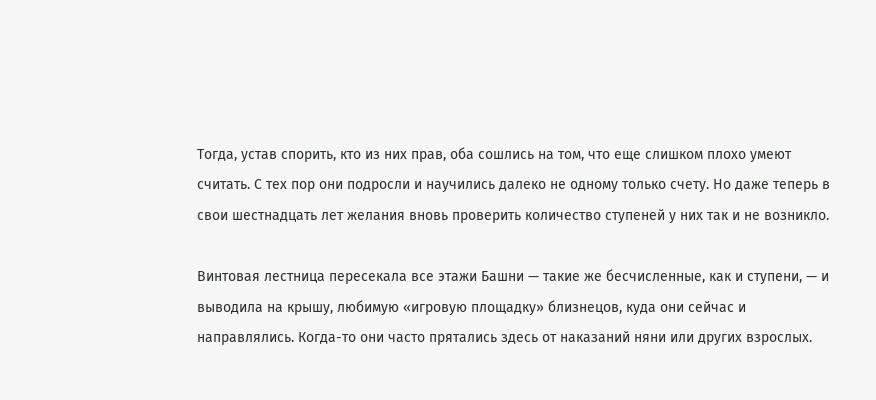Тогда, устав спорить, кто из них прав, оба сошлись на том, что еще слишком плохо умеют считать. С тех пор они подросли и научились далеко не одному только счету. Но даже теперь в свои шестнадцать лет желания вновь проверить количество ступеней у них так и не возникло.

Винтовая лестница пересекала все этажи Башни — такие же бесчисленные, как и ступени, — и выводила на крышу, любимую «игровую площадку» близнецов, куда они сейчас и направлялись. Когда-то они часто прятались здесь от наказаний няни или других взрослых.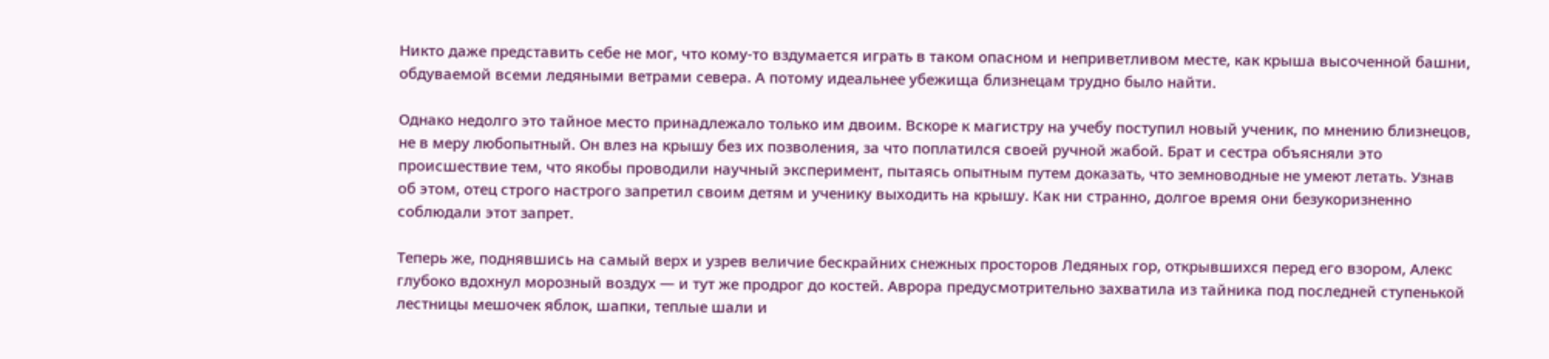Никто даже представить себе не мог, что кому-то вздумается играть в таком опасном и неприветливом месте, как крыша высоченной башни, обдуваемой всеми ледяными ветрами севера. А потому идеальнее убежища близнецам трудно было найти.

Однако недолго это тайное место принадлежало только им двоим. Вскоре к магистру на учебу поступил новый ученик, по мнению близнецов, не в меру любопытный. Он влез на крышу без их позволения, за что поплатился своей ручной жабой. Брат и сестра объясняли это происшествие тем, что якобы проводили научный эксперимент, пытаясь опытным путем доказать, что земноводные не умеют летать. Узнав об этом, отец строго настрого запретил своим детям и ученику выходить на крышу. Как ни странно, долгое время они безукоризненно соблюдали этот запрет.

Теперь же, поднявшись на самый верх и узрев величие бескрайних снежных просторов Ледяных гор, открывшихся перед его взором, Алекс глубоко вдохнул морозный воздух — и тут же продрог до костей. Аврора предусмотрительно захватила из тайника под последней ступенькой лестницы мешочек яблок, шапки, теплые шали и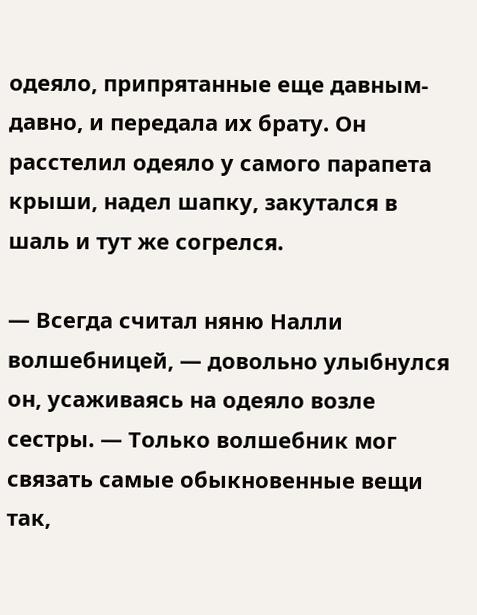одеяло, припрятанные еще давным-давно, и передала их брату. Он расстелил одеяло у самого парапета крыши, надел шапку, закутался в шаль и тут же согрелся.

— Всегда считал няню Налли волшебницей, — довольно улыбнулся он, усаживаясь на одеяло возле сестры. — Только волшебник мог связать самые обыкновенные вещи так,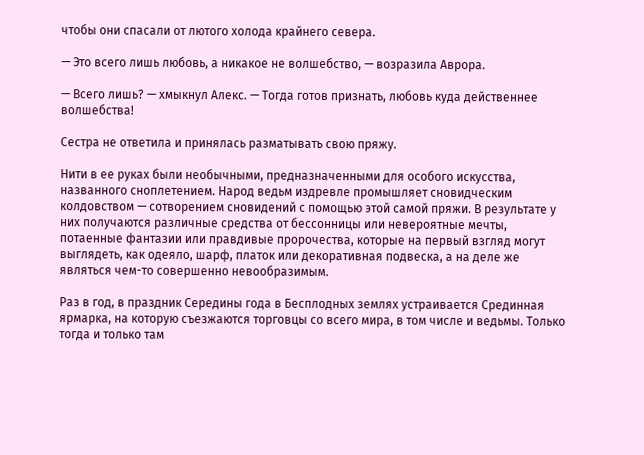чтобы они спасали от лютого холода крайнего севера.

— Это всего лишь любовь, а никакое не волшебство, — возразила Аврора.

— Всего лишь? — хмыкнул Алекс. — Тогда готов признать, любовь куда действеннее волшебства!

Сестра не ответила и принялась разматывать свою пряжу.

Нити в ее руках были необычными, предназначенными для особого искусства, названного сноплетением. Народ ведьм издревле промышляет сновидческим колдовством — сотворением сновидений с помощью этой самой пряжи. В результате у них получаются различные средства от бессонницы или невероятные мечты, потаенные фантазии или правдивые пророчества, которые на первый взгляд могут выглядеть, как одеяло, шарф, платок или декоративная подвеска, а на деле же являться чем-то совершенно невообразимым.

Раз в год, в праздник Середины года в Бесплодных землях устраивается Срединная ярмарка, на которую съезжаются торговцы со всего мира, в том числе и ведьмы. Только тогда и только там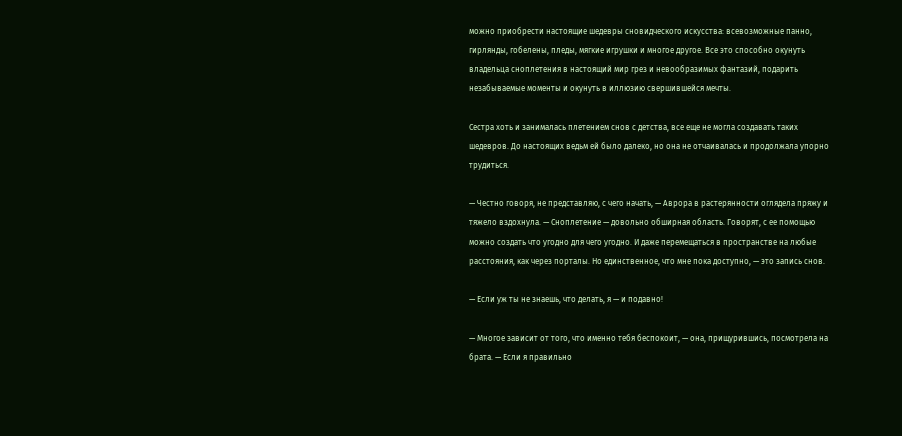можно приобрести настоящие шедевры сновидческого искусства: всевозможные панно, гирлянды, гобелены, пледы, мягкие игрушки и многое другое. Все это способно окунуть владельца сноплетения в настоящий мир грез и невообразимых фантазий, подарить незабываемые моменты и окунуть в иллюзию свершившейся мечты.

Сестра хоть и занималась плетением снов с детства, все еще не могла создавать таких шедевров. До настоящих ведьм ей было далеко, но она не отчаивалась и продолжала упорно трудиться.

— Честно говоря, не представляю, с чего начать, — Аврора в растерянности оглядела пряжу и тяжело вздохнула. — Сноплетение — довольно обширная область. Говорят, с ее помощью можно создать что угодно для чего угодно. И даже перемещаться в пространстве на любые расстояния, как через порталы. Но единственное, что мне пока доступно, — это запись снов.

— Если уж ты не знаешь, что делать, я — и подавно!

— Многое зависит от того, что именно тебя беспокоит, — она, прищурившись, посмотрела на брата. — Если я правильно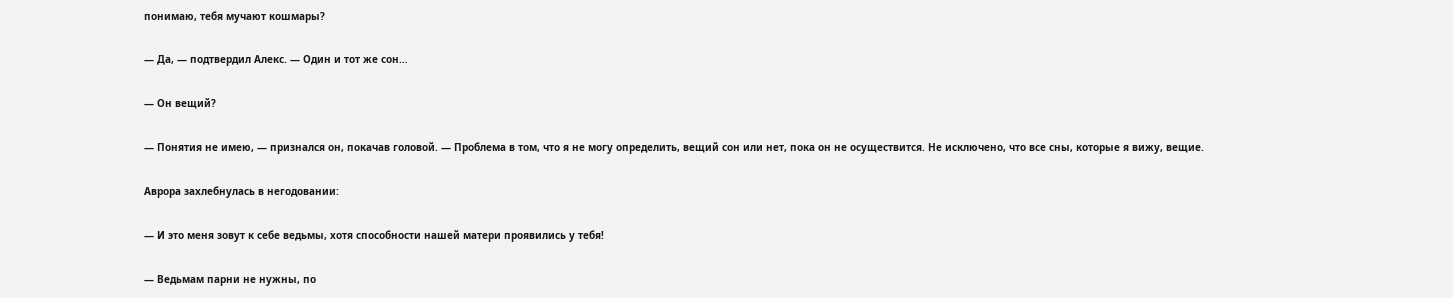понимаю, тебя мучают кошмары?

— Да, — подтвердил Алекс. — Один и тот же сон…

— Он вещий?

— Понятия не имею, — признался он, покачав головой. — Проблема в том, что я не могу определить, вещий сон или нет, пока он не осуществится. Не исключено, что все сны, которые я вижу, вещие.

Аврора захлебнулась в негодовании:

— И это меня зовут к себе ведьмы, хотя способности нашей матери проявились у тебя!

— Ведьмам парни не нужны, по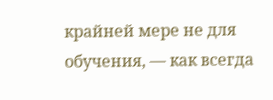крайней мере не для обучения, — как всегда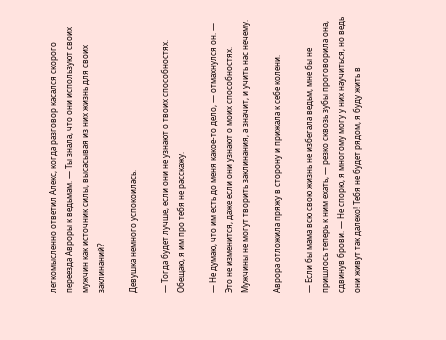легкомысленно ответил Алекс, когда разговор касался скорого переезда Авроры к ведьмам. — Ты знала, что они используют своих мужчин как источник силы, высасывая из них жизнь для своих заклинаний?

Девушка немного успокоилась.

— Тогда будет лучше, если они не узнают о твоих способностях. Обещаю, я им про тебя не расскажу.

— Не думаю, что им есть до меня какое-то дело, — отмахнулся он. — Это не изменится, даже если они узнают о моих способностях. Мужчины не могут творить заклинания, а значит, и учить нас нечему.

Аврора отложила пряжу в сторону и прижала к себе колени.

— Если бы мама всю свою жизнь не избегала ведьм, мне бы не пришлось теперь к ним ехать, — резко сквозь зубы проговорила она, сдвинув брови. — Не спорю, я многому могу у них научиться, но ведь они живут так далеко! Тебя не будет рядом, я буду жить в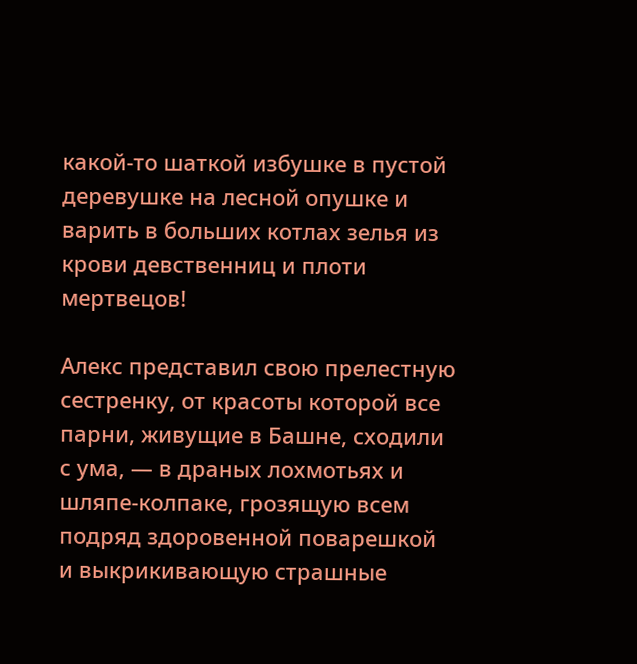какой-то шаткой избушке в пустой деревушке на лесной опушке и варить в больших котлах зелья из крови девственниц и плоти мертвецов!

Алекс представил свою прелестную сестренку, от красоты которой все парни, живущие в Башне, сходили с ума, — в драных лохмотьях и шляпе-колпаке, грозящую всем подряд здоровенной поварешкой и выкрикивающую страшные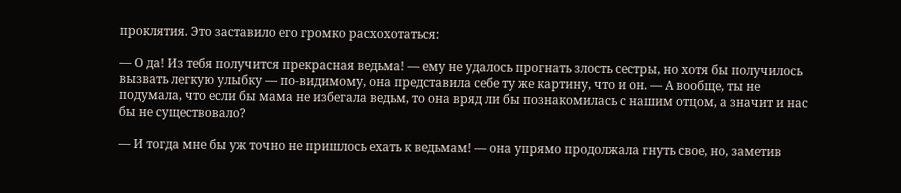проклятия. Это заставило его громко расхохотаться:

— О да! Из тебя получится прекрасная ведьма! — ему не удалось прогнать злость сестры, но хотя бы получилось вызвать легкую улыбку — по-видимому, она представила себе ту же картину, что и он. — А вообще, ты не подумала, что если бы мама не избегала ведьм, то она вряд ли бы познакомилась с нашим отцом, а значит и нас бы не существовало?

— И тогда мне бы уж точно не пришлось ехать к ведьмам! — она упрямо продолжала гнуть свое, но, заметив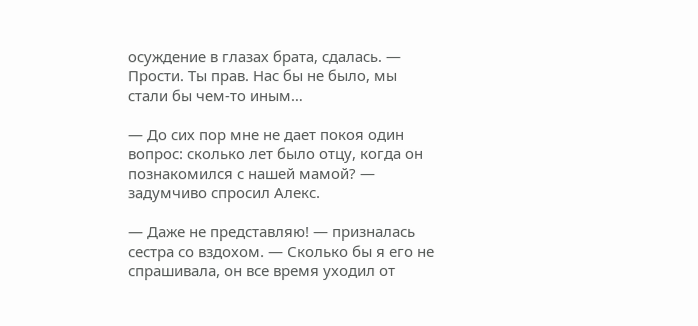осуждение в глазах брата, сдалась. — Прости. Ты прав. Нас бы не было, мы стали бы чем-то иным…

— До сих пор мне не дает покоя один вопрос: сколько лет было отцу, когда он познакомился с нашей мамой? — задумчиво спросил Алекс.

— Даже не представляю! — призналась сестра со вздохом. — Сколько бы я его не спрашивала, он все время уходил от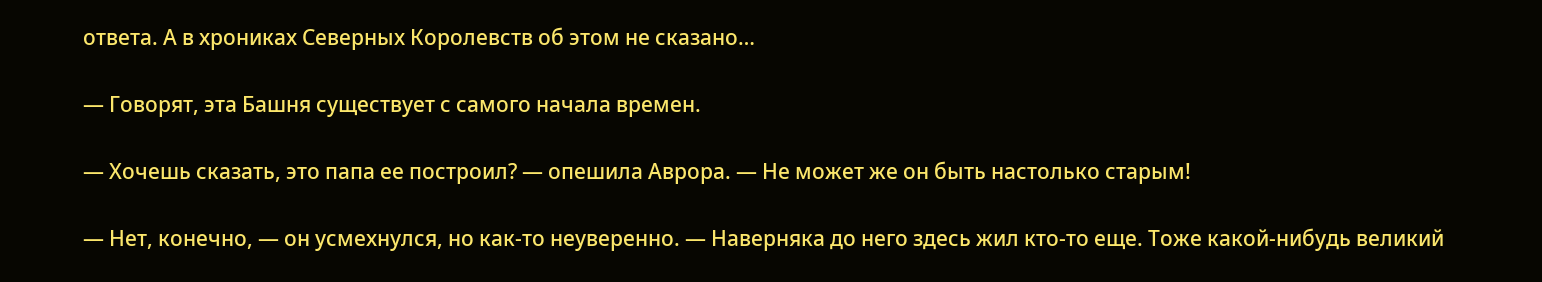ответа. А в хрониках Северных Королевств об этом не сказано…

— Говорят, эта Башня существует с самого начала времен.

— Хочешь сказать, это папа ее построил? — опешила Аврора. — Не может же он быть настолько старым!

— Нет, конечно, — он усмехнулся, но как-то неуверенно. — Наверняка до него здесь жил кто-то еще. Тоже какой-нибудь великий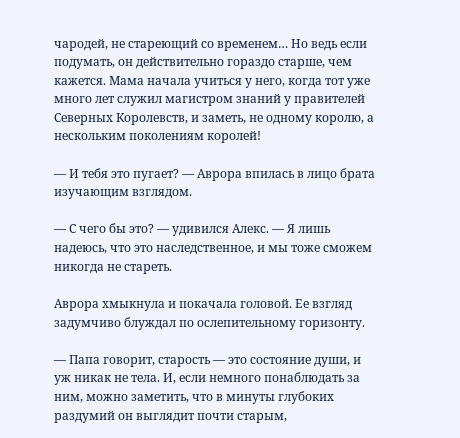чародей, не стареющий со временем… Но ведь если подумать, он действительно гораздо старше, чем кажется. Мама начала учиться у него, когда тот уже много лет служил магистром знаний у правителей Северных Королевств, и заметь, не одному королю, а нескольким поколениям королей!

— И тебя это пугает? — Аврора впилась в лицо брата изучающим взглядом.

— С чего бы это? — удивился Алекс. — Я лишь надеюсь, что это наследственное, и мы тоже сможем никогда не стареть.

Аврора хмыкнула и покачала головой. Ее взгляд задумчиво блуждал по ослепительному горизонту.

— Папа говорит, старость — это состояние души, и уж никак не тела. И, если немного понаблюдать за ним, можно заметить, что в минуты глубоких раздумий он выглядит почти старым,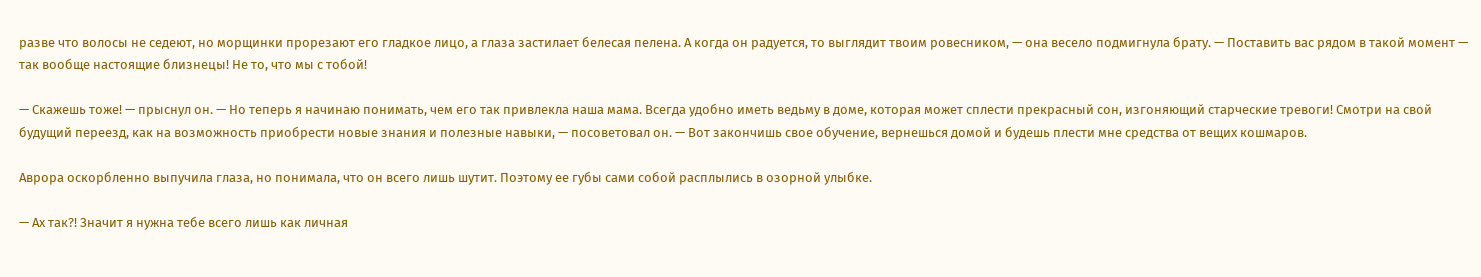разве что волосы не седеют, но морщинки прорезают его гладкое лицо, а глаза застилает белесая пелена. А когда он радуется, то выглядит твоим ровесником, — она весело подмигнула брату. — Поставить вас рядом в такой момент — так вообще настоящие близнецы! Не то, что мы с тобой!

— Скажешь тоже! — прыснул он. — Но теперь я начинаю понимать, чем его так привлекла наша мама. Всегда удобно иметь ведьму в доме, которая может сплести прекрасный сон, изгоняющий старческие тревоги! Смотри на свой будущий переезд, как на возможность приобрести новые знания и полезные навыки, — посоветовал он. — Вот закончишь свое обучение, вернешься домой и будешь плести мне средства от вещих кошмаров.

Аврора оскорбленно выпучила глаза, но понимала, что он всего лишь шутит. Поэтому ее губы сами собой расплылись в озорной улыбке.

— Ах так?! Значит я нужна тебе всего лишь как личная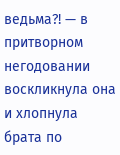ведьма?! — в притворном негодовании воскликнула она и хлопнула брата по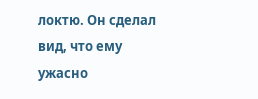локтю. Он сделал вид, что ему ужасно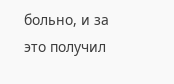больно, и за это получил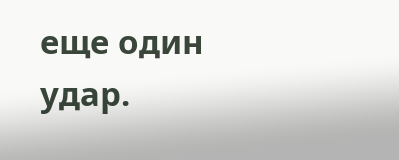еще один удар.